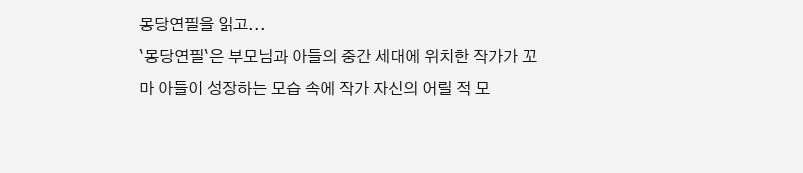몽당연필을 읽고...
`몽당연필`은 부모님과 아들의 중간 세대에 위치한 작가가 꼬마 아들이 성장하는 모습 속에 작가 자신의 어릴 적 모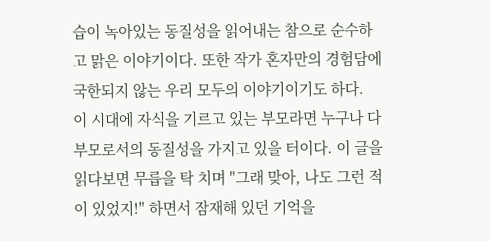습이 녹아있는 동질성을 읽어내는 참으로 순수하고 맑은 이야기이다. 또한 작가 혼자만의 경험담에 국한되지 않는 우리 모두의 이야기이기도 하다.
이 시대에 자식을 기르고 있는 부모라면 누구나 다 부모로서의 동질성을 가지고 있을 터이다. 이 글을 읽다보면 무릅을 탁 치며 "그래 맞아, 나도 그런 적이 있었지!" 하면서 잠재해 있던 기억을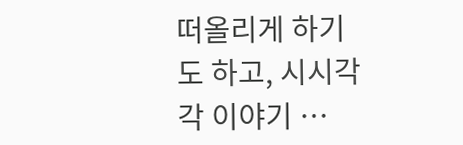떠올리게 하기도 하고, 시시각각 이야기 …